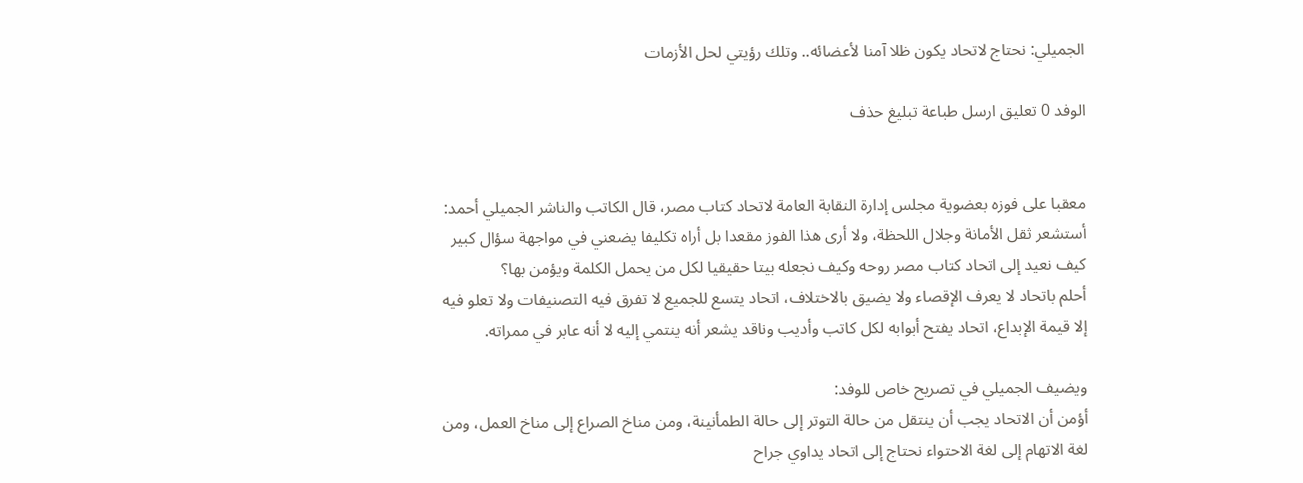الجميلي: نحتاج لاتحاد يكون ظلا آمنا لأعضائه.. وتلك رؤيتي لحل الأزمات

الوفد 0 تعليق ارسل طباعة تبليغ حذف


معقبا على فوزه بعضوية مجلس إدارة النقابة العامة لاتحاد كتاب مصر، قال الكاتب والناشر الجميلي أحمد: أستشعر ثقل الأمانة وجلال اللحظة، ولا أرى هذا الفوز مقعدا بل أراه تكليفا يضعني في مواجهة سؤال كبير كيف نعيد إلى اتحاد كتاب مصر روحه وكيف نجعله بيتا حقيقيا لكل من يحمل الكلمة ويؤمن بها؟
أحلم باتحاد لا يعرف الإقصاء ولا يضيق بالاختلاف، اتحاد يتسع للجميع لا تفرق فيه التصنيفات ولا تعلو فيه إلا قيمة الإبداع، اتحاد يفتح أبوابه لكل كاتب وأديب وناقد يشعر أنه ينتمي إليه لا أنه عابر في ممراته.

ويضيف الجميلي في تصريح خاص للوفد:
أؤمن أن الاتحاد يجب أن ينتقل من حالة التوتر إلى حالة الطمأنينة، ومن مناخ الصراع إلى مناخ العمل، ومن لغة الاتهام إلى لغة الاحتواء نحتاج إلى اتحاد يداوي جراح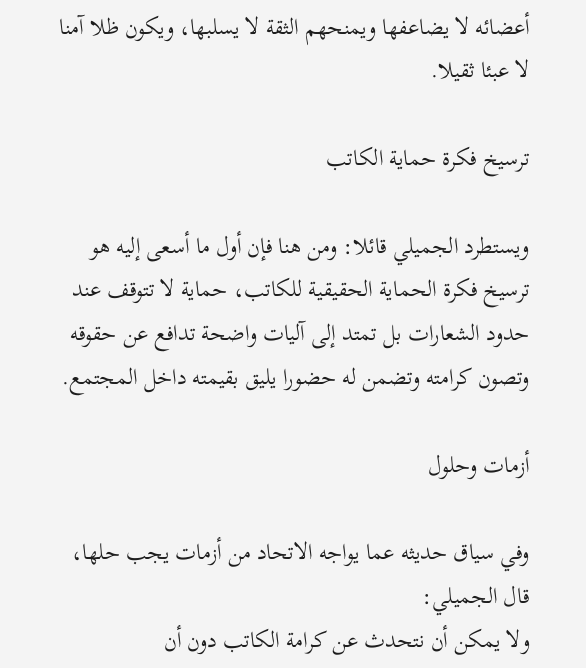أعضائه لا يضاعفها ويمنحهم الثقة لا يسلبها، ويكون ظلا آمنا لا عبئا ثقيلا.

ترسيخ فكرة حماية الكاتب

ويستطرد الجميلي قائلا: ومن هنا فإن أول ما أسعى إليه هو ترسيخ فكرة الحماية الحقيقية للكاتب، حماية لا تتوقف عند حدود الشعارات بل تمتد إلى آليات واضحة تدافع عن حقوقه وتصون كرامته وتضمن له حضورا يليق بقيمته داخل المجتمع.

أزمات وحلول

وفي سياق حديثه عما يواجه الاتحاد من أزمات يجب حلها، قال الجميلي:
ولا يمكن أن نتحدث عن كرامة الكاتب دون أن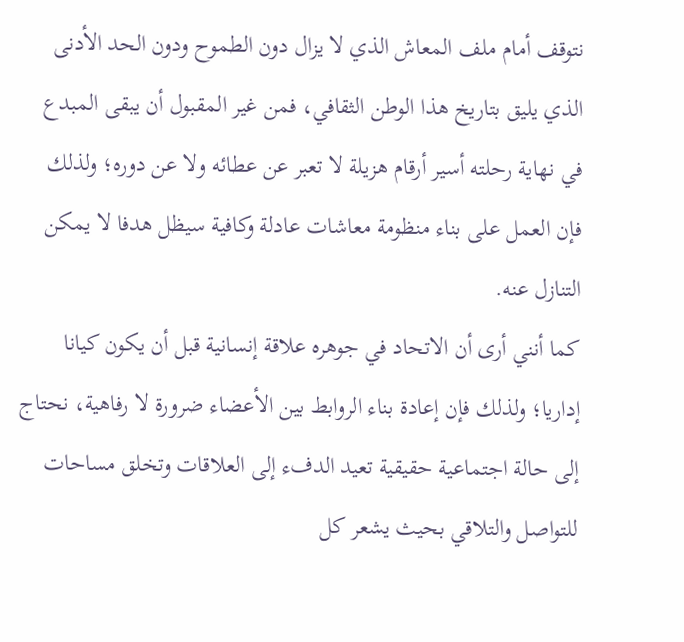نتوقف أمام ملف المعاش الذي لا يزال دون الطموح ودون الحد الأدنى الذي يليق بتاريخ هذا الوطن الثقافي، فمن غير المقبول أن يبقى المبدع في نهاية رحلته أسير أرقام هزيلة لا تعبر عن عطائه ولا عن دوره؛ ولذلك فإن العمل على بناء منظومة معاشات عادلة وكافية سيظل هدفا لا يمكن التنازل عنه.
كما أنني أرى أن الاتحاد في جوهره علاقة إنسانية قبل أن يكون كيانا إداريا؛ ولذلك فإن إعادة بناء الروابط بين الأعضاء ضرورة لا رفاهية، نحتاج إلى حالة اجتماعية حقيقية تعيد الدفء إلى العلاقات وتخلق مساحات للتواصل والتلاقي بحيث يشعر كل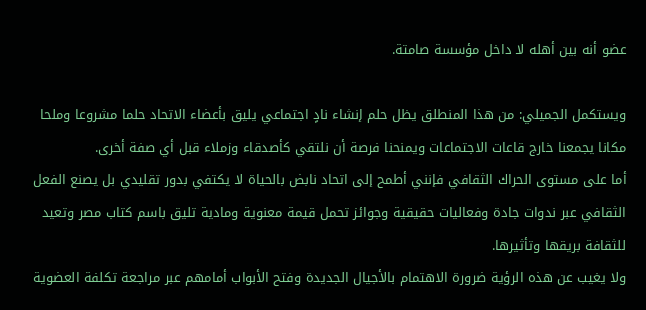عضو أنه بين أهله لا داخل مؤسسة صامتة.

ويستكمل الجميلي: من هذا المنطلق يظل حلم إنشاء نادٍ اجتماعي يليق بأعضاء الاتحاد حلما مشروعا وملحا مكانا يجمعنا خارج قاعات الاجتماعات ويمنحنا فرصة أن نلتقي كأصدقاء وزملاء قبل أي صفة أخرى.
أما على مستوى الحراك الثقافي فإنني أطمح إلى اتحاد نابض بالحياة لا يكتفي بدور تقليدي بل يصنع الفعل الثقافي عبر ندوات جادة وفعاليات حقيقية وجوائز تحمل قيمة معنوية ومادية تليق باسم كتاب مصر وتعيد للثقافة بريقها وتأثيرها.
ولا يغيب عن هذه الرؤية ضرورة الاهتمام بالأجيال الجديدة وفتح الأبواب أمامهم عبر مراجعة تكلفة العضوية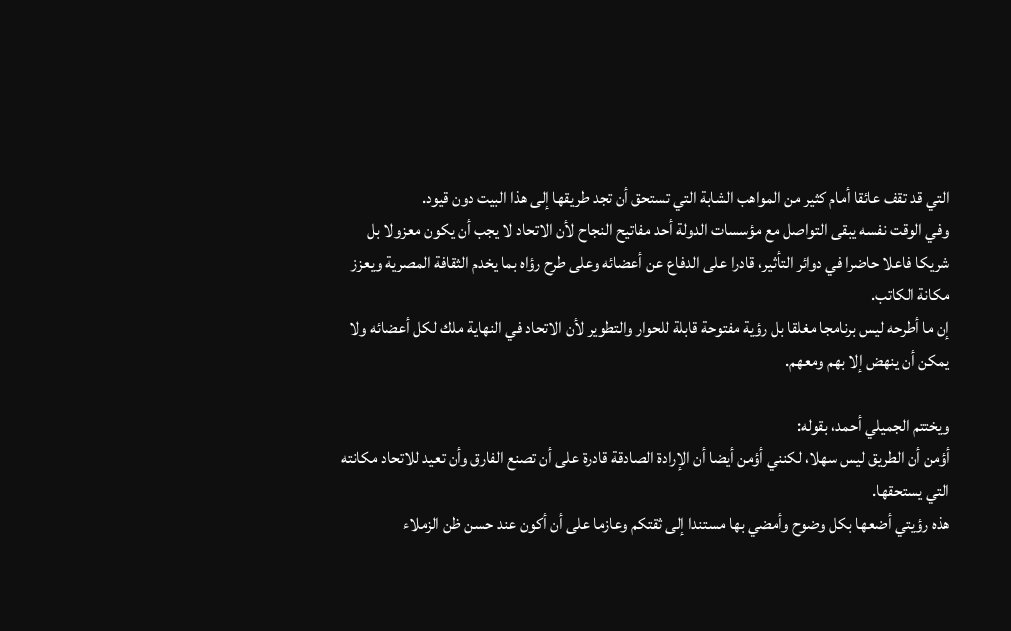التي قد تقف عائقا أمام كثير من المواهب الشابة التي تستحق أن تجد طريقها إلى هذا البيت دون قيود.
وفي الوقت نفسه يبقى التواصل مع مؤسسات الدولة أحد مفاتيح النجاح لأن الاتحاد لا يجب أن يكون معزولا بل شريكا فاعلا حاضرا في دوائر التأثير، قادرا على الدفاع عن أعضائه وعلى طرح رؤاه بما يخدم الثقافة المصرية ويعزز مكانة الكاتب.
إن ما أطرحه ليس برنامجا مغلقا بل رؤية مفتوحة قابلة للحوار والتطوير لأن الاتحاد في النهاية ملك لكل أعضائه ولا يمكن أن ينهض إلا بهم ومعهم.

ويختتم الجميلي أحمد، بقوله:
أؤمن أن الطريق ليس سهلا، لكنني أؤمن أيضا أن الإرادة الصادقة قادرة على أن تصنع الفارق وأن تعيد للاتحاد مكانته التي يستحقها.
هذه رؤيتي أضعها بكل وضوح وأمضي بها مستندا إلى ثقتكم وعازما على أن أكون عند حسن ظن الزملاء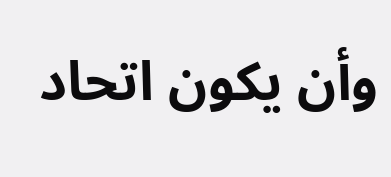وأن يكون اتحاد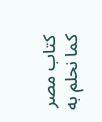كتاب مصر كما نحلم به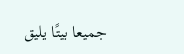جميعا بيتًا يليق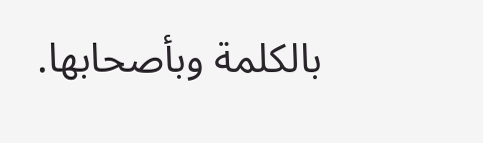بالكلمة وبأصحابها.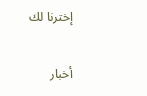إخترنا لك

أخبار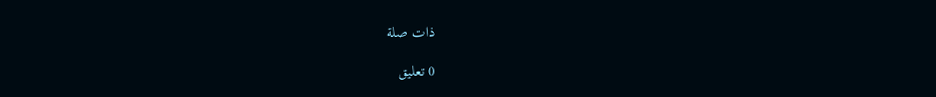ذات صلة

0 تعليق